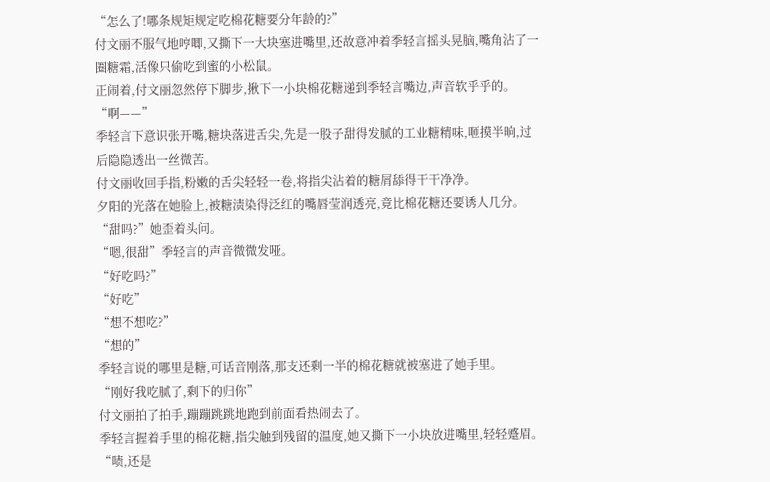“怎么了!哪条规矩规定吃棉花糖要分年龄的?”
付文丽不服气地哼唧,又撕下一大块塞进嘴里,还故意冲着季轻言摇头晃脑,嘴角沾了一圈糖霜,活像只偷吃到蜜的小松鼠。
正闹着,付文丽忽然停下脚步,揪下一小块棉花糖递到季轻言嘴边,声音软乎乎的。
“啊——”
季轻言下意识张开嘴,糖块落进舌尖,先是一股子甜得发腻的工业糖精味,咂摸半晌,过后隐隐透出一丝微苦。
付文丽收回手指,粉嫩的舌尖轻轻一卷,将指尖沾着的糖屑舔得干干净净。
夕阳的光落在她脸上,被糖渍染得泛红的嘴唇莹润透亮,竟比棉花糖还要诱人几分。
“甜吗?”她歪着头问。
“嗯,很甜”季轻言的声音微微发哑。
“好吃吗?”
“好吃”
“想不想吃?”
“想的”
季轻言说的哪里是糖,可话音刚落,那支还剩一半的棉花糖就被塞进了她手里。
“刚好我吃腻了,剩下的归你”
付文丽拍了拍手,蹦蹦跳跳地跑到前面看热闹去了。
季轻言握着手里的棉花糖,指尖触到残留的温度,她又撕下一小块放进嘴里,轻轻蹙眉。
“啧,还是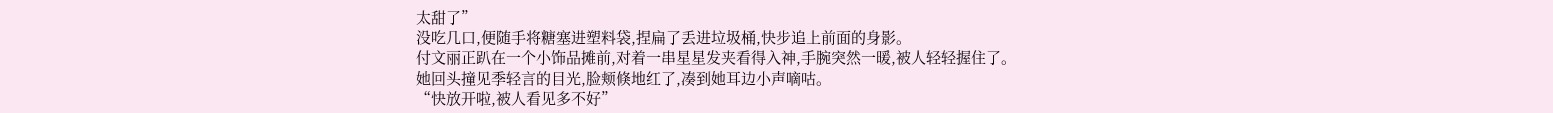太甜了”
没吃几口,便随手将糖塞进塑料袋,捏扁了丢进垃圾桶,快步追上前面的身影。
付文丽正趴在一个小饰品摊前,对着一串星星发夹看得入神,手腕突然一暖,被人轻轻握住了。
她回头撞见季轻言的目光,脸颊倏地红了,凑到她耳边小声嘀咕。
“快放开啦,被人看见多不好”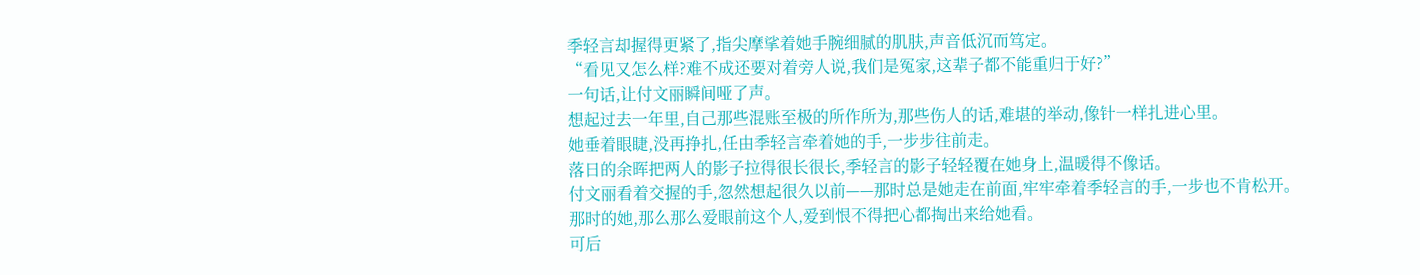季轻言却握得更紧了,指尖摩挲着她手腕细腻的肌肤,声音低沉而笃定。
“看见又怎么样?难不成还要对着旁人说,我们是冤家,这辈子都不能重归于好?”
一句话,让付文丽瞬间哑了声。
想起过去一年里,自己那些混账至极的所作所为,那些伤人的话,难堪的举动,像针一样扎进心里。
她垂着眼睫,没再挣扎,任由季轻言牵着她的手,一步步往前走。
落日的余晖把两人的影子拉得很长很长,季轻言的影子轻轻覆在她身上,温暖得不像话。
付文丽看着交握的手,忽然想起很久以前——那时总是她走在前面,牢牢牵着季轻言的手,一步也不肯松开。
那时的她,那么那么爱眼前这个人,爱到恨不得把心都掏出来给她看。
可后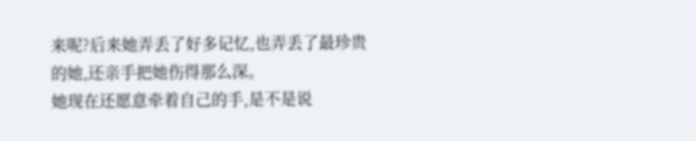来呢?后来她弄丢了好多记忆,也弄丢了最珍贵的她,还亲手把她伤得那么深。
她现在还愿意牵着自己的手,是不是说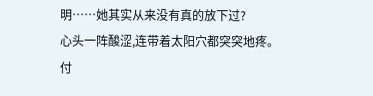明……她其实从来没有真的放下过?
心头一阵酸涩,连带着太阳穴都突突地疼。
付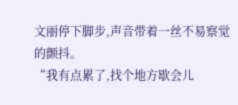文丽停下脚步,声音带着一丝不易察觉的颤抖。
“我有点累了,找个地方歇会儿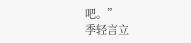吧。”
季轻言立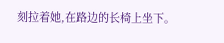刻拉着她,在路边的长椅上坐下。